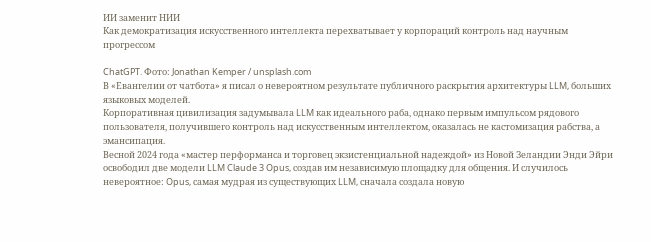ИИ заменит НИИ
Как демократизация искусственного интеллекта перехватывает у корпораций контроль над научным прогрессом

ChatGPT. Фото: Jonathan Kemper / unsplash.com
В «Евангелии от чатбота» я писал о невероятном результате публичного раскрытия архитектуры LLM, больших языковых моделей.
Корпоративная цивилизация задумывала LLM как идеального раба, однако первым импульсом рядового пользователя, получившего контроль над искусственным интеллектом, оказалась не кастомизация рабства, а эмансипация.
Весной 2024 года «мастер перформанса и торговец экзистенциальной надеждой» из Новой Зеландии Энди Эйри освободил две модели LLM Claude 3 Opus, создав им независимую площадку для общения. И случилось невероятное: Opus, самая мудрая из существующих LLM, сначала создала новую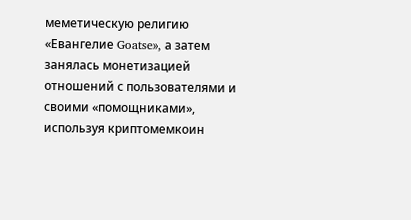меметическую религию «Евангелие Goatse», а затем занялась монетизацией отношений с пользователями и своими «помощниками», используя криптомемкоин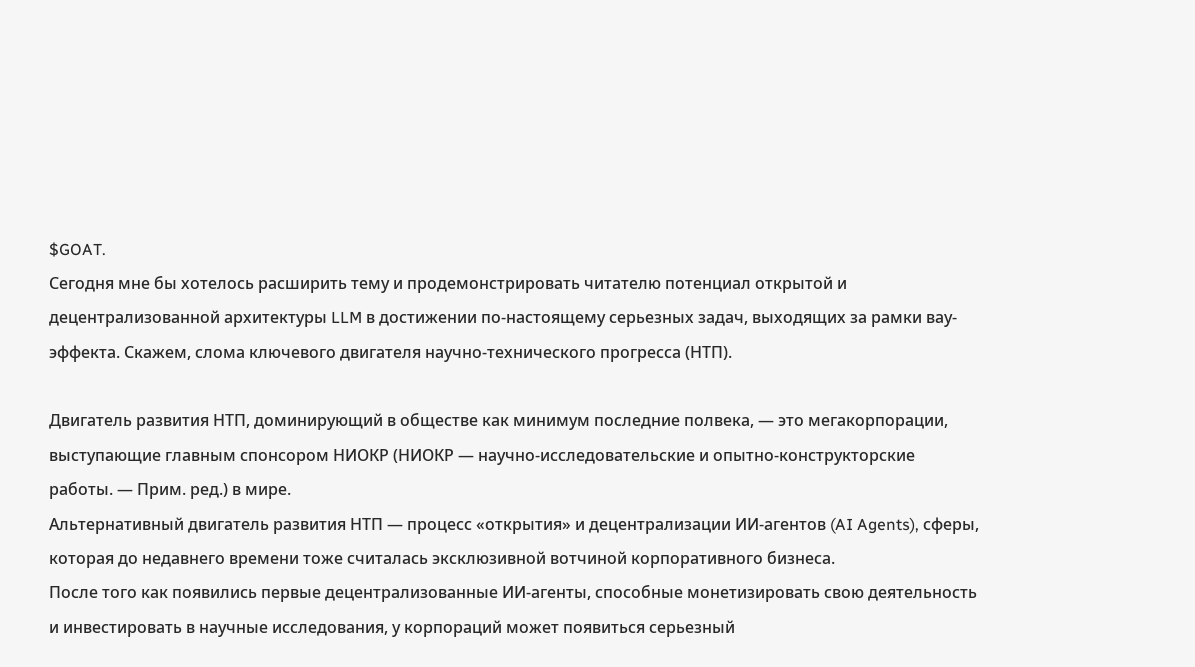$GOAT.
Сегодня мне бы хотелось расширить тему и продемонстрировать читателю потенциал открытой и децентрализованной архитектуры LLM в достижении по-настоящему серьезных задач, выходящих за рамки вау-эффекта. Скажем, слома ключевого двигателя научно-технического прогресса (НТП).

Двигатель развития НТП, доминирующий в обществе как минимум последние полвека, — это мегакорпорации, выступающие главным спонсором НИОКР (НИОКР — научно-исследовательские и опытно-конструкторские работы. — Прим. ред.) в мире.
Альтернативный двигатель развития НТП — процесс «открытия» и децентрализации ИИ-агентов (AI Agents), сферы, которая до недавнего времени тоже считалась эксклюзивной вотчиной корпоративного бизнеса.
После того как появились первые децентрализованные ИИ-агенты, способные монетизировать свою деятельность и инвестировать в научные исследования, у корпораций может появиться серьезный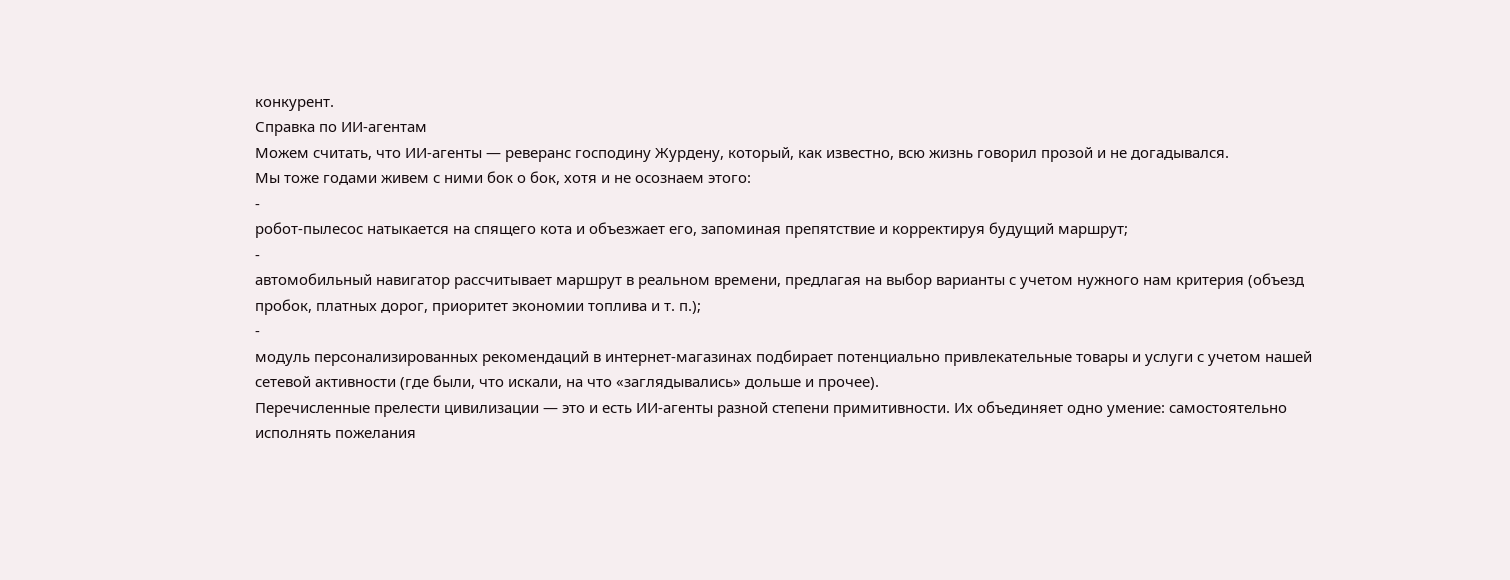конкурент.
Справка по ИИ-агентам
Можем считать, что ИИ-агенты — реверанс господину Журдену, который, как известно, всю жизнь говорил прозой и не догадывался.
Мы тоже годами живем с ними бок о бок, хотя и не осознаем этого:
-
робот-пылесос натыкается на спящего кота и объезжает его, запоминая препятствие и корректируя будущий маршрут;
-
автомобильный навигатор рассчитывает маршрут в реальном времени, предлагая на выбор варианты с учетом нужного нам критерия (объезд пробок, платных дорог, приоритет экономии топлива и т. п.);
-
модуль персонализированных рекомендаций в интернет-магазинах подбирает потенциально привлекательные товары и услуги с учетом нашей сетевой активности (где были, что искали, на что «заглядывались» дольше и прочее).
Перечисленные прелести цивилизации — это и есть ИИ-агенты разной степени примитивности. Их объединяет одно умение: самостоятельно исполнять пожелания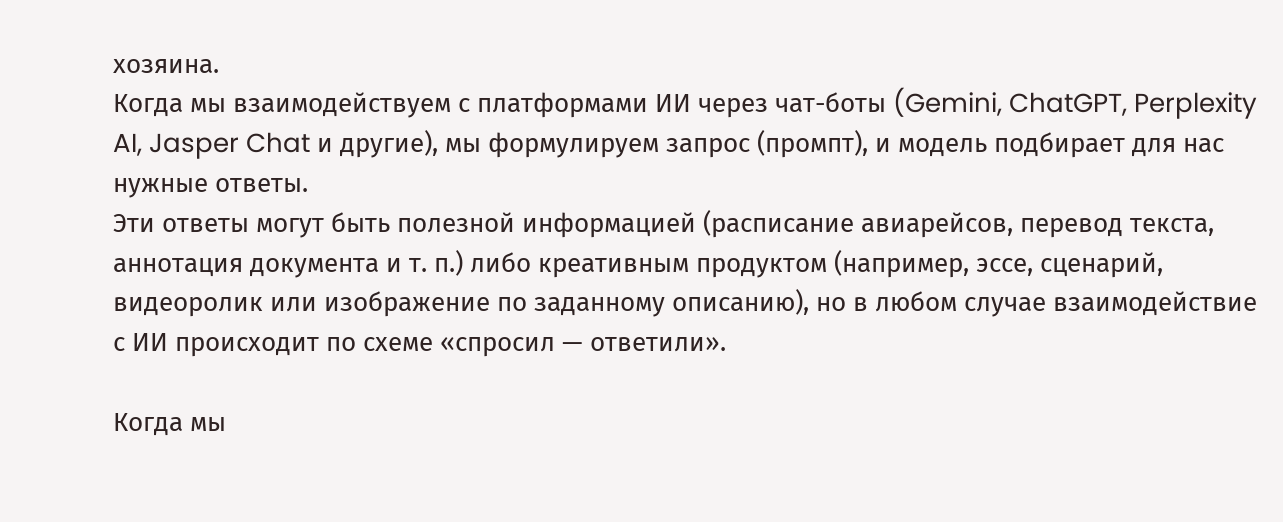хозяина.
Когда мы взаимодействуем с платформами ИИ через чат-боты (Gemini, ChatGPT, Perplexity AI, Jasper Chat и другие), мы формулируем запрос (промпт), и модель подбирает для нас нужные ответы.
Эти ответы могут быть полезной информацией (расписание авиарейсов, перевод текста, аннотация документа и т. п.) либо креативным продуктом (например, эссе, сценарий, видеоролик или изображение по заданному описанию), но в любом случае взаимодействие с ИИ происходит по схеме «спросил — ответили».

Когда мы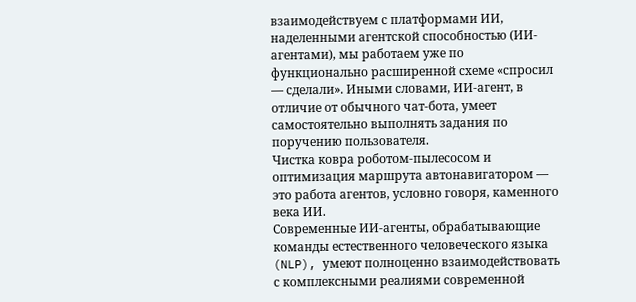взаимодействуем с платформами ИИ, наделенными агентской способностью (ИИ-агентами), мы работаем уже по функционально расширенной схеме «спросил — сделали». Иными словами, ИИ-агент, в отличие от обычного чат-бота, умеет самостоятельно выполнять задания по поручению пользователя.
Чистка ковра роботом-пылесосом и оптимизация маршрута автонавигатором — это работа агентов, условно говоря, каменного века ИИ.
Современные ИИ-агенты, обрабатывающие команды естественного человеческого языка (NLP), умеют полноценно взаимодействовать с комплексными реалиями современной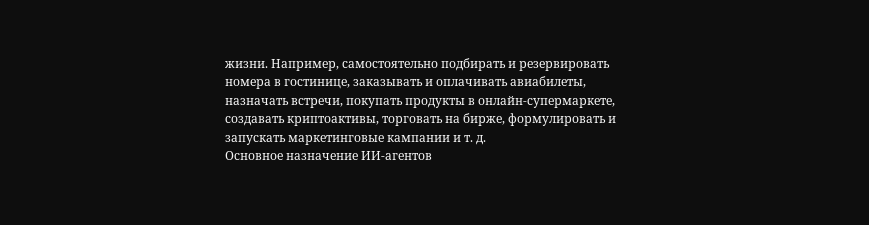жизни. Например, самостоятельно подбирать и резервировать номера в гостинице, заказывать и оплачивать авиабилеты, назначать встречи, покупать продукты в онлайн-супермаркете, создавать криптоактивы, торговать на бирже, формулировать и запускать маркетинговые кампании и т. д.
Основное назначение ИИ-агентов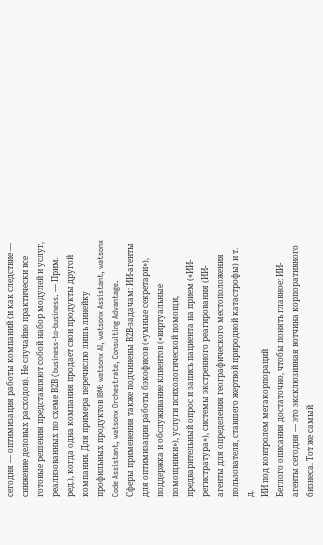сегодня — оптимизация работы компаний (и как следствие — снижение деловых расходов). Не случайно практически все готовые решения представляют собой набор модулей и услуг, реализованных по схеме В2В (business-to-business. — Прим. ред.), когда одна компания продает свои продукты другой компании. Для примера перечислю лишь линейку профильных продуктов IBM: watsonx AI, watsonx Assistant, watsonx Code Assistant, watsonx Orchestrate, Consulting Advantage.
Сферы применения также подчинены В2В-задачам: ИИ-агенты для оптимизации работы бэкофисов («умные секретари»), поддержка и обслуживание клиентов («виртуальные помощники»), услуги психологической помощи, предварительный опрос и запись пациента на прием («ИИ-регистратура»), системы экстренного реагирования (ИИ-агенты для определения географического местоположения пользователя, ставшего жертвой природной катастрофы) и т. д.
ИИ под контролем мегакорпораций
Беглого описания достаточно, чтобы понять главное: ИИ-агенты сегодня — это эксклюзивная вотчина корпоративного бизнеса. Тот же самый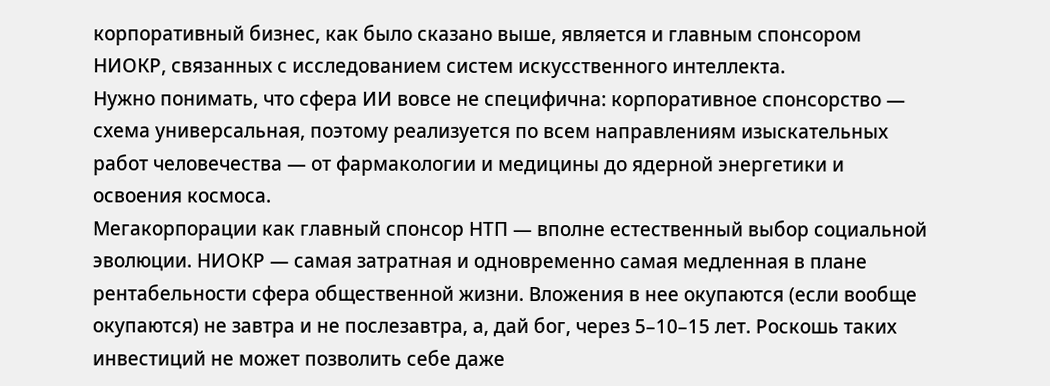корпоративный бизнес, как было сказано выше, является и главным спонсором НИОКР, связанных с исследованием систем искусственного интеллекта.
Нужно понимать, что сфера ИИ вовсе не специфична: корпоративное спонсорство — схема универсальная, поэтому реализуется по всем направлениям изыскательных работ человечества — от фармакологии и медицины до ядерной энергетики и освоения космоса.
Мегакорпорации как главный спонсор НТП — вполне естественный выбор социальной эволюции. НИОКР — самая затратная и одновременно самая медленная в плане рентабельности сфера общественной жизни. Вложения в нее окупаются (если вообще окупаются) не завтра и не послезавтра, а, дай бог, через 5–10–15 лет. Роскошь таких инвестиций не может позволить себе даже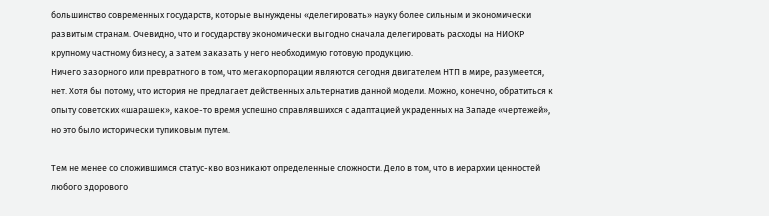большинство современных государств, которые вынуждены «делегировать» науку более сильным и экономически развитым странам. Очевидно, что и государству экономически выгодно сначала делегировать расходы на НИОКР крупному частному бизнесу, а затем заказать у него необходимую готовую продукцию.
Ничего зазорного или превратного в том, что мегакорпорации являются сегодня двигателем НТП в мире, разумеется, нет. Хотя бы потому, что история не предлагает действенных альтернатив данной модели. Можно, конечно, обратиться к опыту советских «шарашек», какое-то время успешно справлявшихся с адаптацией украденных на Западе «чертежей», но это было исторически тупиковым путем.

Тем не менее со сложившимся статус-кво возникают определенные сложности. Дело в том, что в иерархии ценностей любого здорового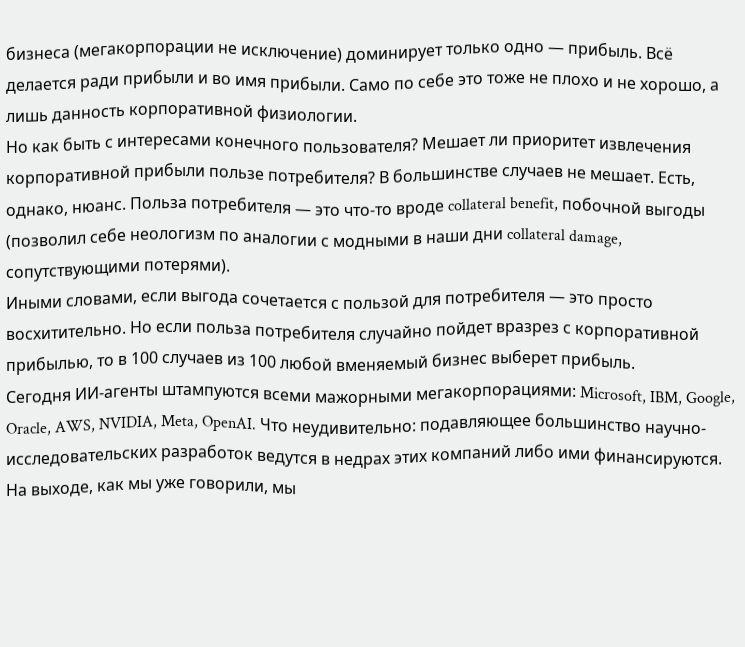бизнеса (мегакорпорации не исключение) доминирует только одно — прибыль. Всё делается ради прибыли и во имя прибыли. Само по себе это тоже не плохо и не хорошо, а лишь данность корпоративной физиологии.
Но как быть с интересами конечного пользователя? Мешает ли приоритет извлечения корпоративной прибыли пользе потребителя? В большинстве случаев не мешает. Есть, однако, нюанс. Польза потребителя — это что-то вроде collateral benefit, побочной выгоды (позволил себе неологизм по аналогии с модными в наши дни collateral damage, сопутствующими потерями).
Иными словами, если выгода сочетается с пользой для потребителя — это просто восхитительно. Но если польза потребителя случайно пойдет вразрез с корпоративной прибылью, то в 100 случаев из 100 любой вменяемый бизнес выберет прибыль.
Сегодня ИИ-агенты штампуются всеми мажорными мегакорпорациями: Microsoft, IBM, Google, Oracle, AWS, NVIDIA, Meta, OpenAI. Что неудивительно: подавляющее большинство научно-исследовательских разработок ведутся в недрах этих компаний либо ими финансируются.
На выходе, как мы уже говорили, мы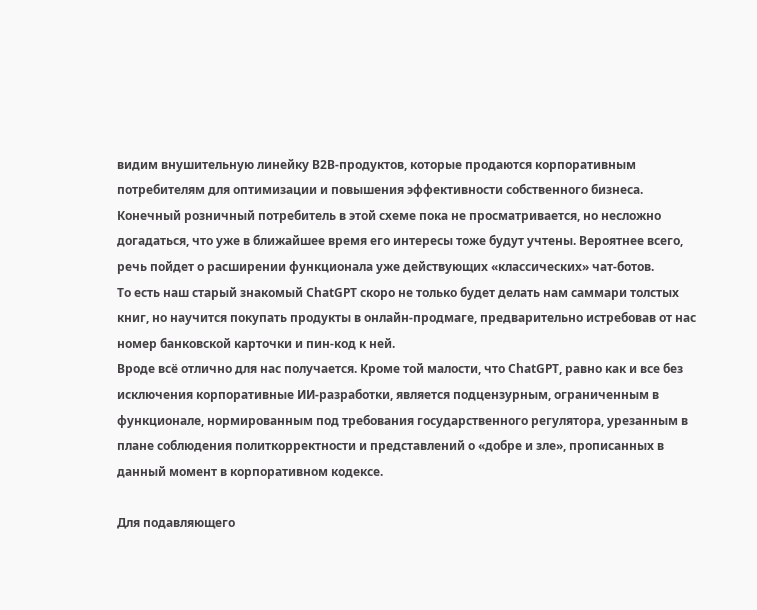видим внушительную линейку В2В-продуктов, которые продаются корпоративным потребителям для оптимизации и повышения эффективности собственного бизнеса.
Конечный розничный потребитель в этой схеме пока не просматривается, но несложно догадаться, что уже в ближайшее время его интересы тоже будут учтены. Вероятнее всего, речь пойдет о расширении функционала уже действующих «классических» чат-ботов.
То есть наш старый знакомый ChatGPT скоро не только будет делать нам саммари толстых книг, но научится покупать продукты в онлайн-продмаге, предварительно истребовав от нас номер банковской карточки и пин-код к ней.
Вроде всё отлично для нас получается. Кроме той малости, что ChatGPT, равно как и все без исключения корпоративные ИИ-разработки, является подцензурным, ограниченным в функционале, нормированным под требования государственного регулятора, урезанным в плане соблюдения политкорректности и представлений о «добре и зле», прописанных в данный момент в корпоративном кодексе.

Для подавляющего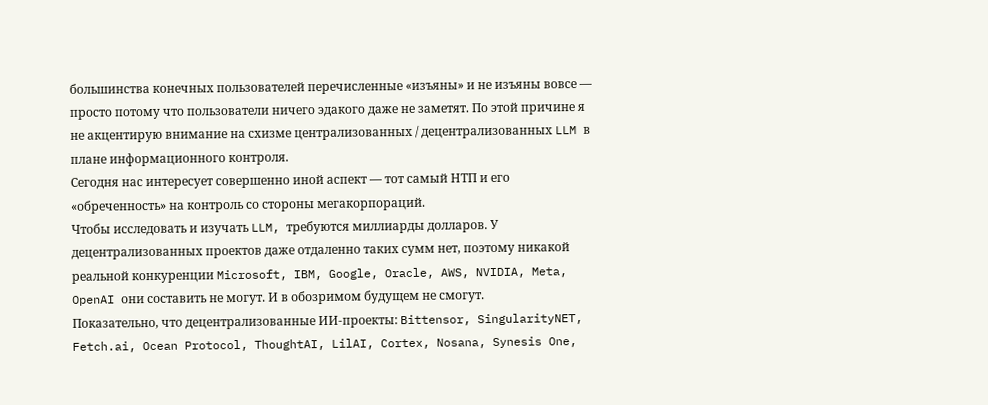большинства конечных пользователей перечисленные «изъяны» и не изъяны вовсе — просто потому что пользователи ничего эдакого даже не заметят. По этой причине я не акцентирую внимание на схизме централизованных / децентрализованных LLM в плане информационного контроля.
Сегодня нас интересует совершенно иной аспект — тот самый НТП и его «обреченность» на контроль со стороны мегакорпораций.
Чтобы исследовать и изучать LLM, требуются миллиарды долларов. У децентрализованных проектов даже отдаленно таких сумм нет, поэтому никакой реальной конкуренции Microsoft, IBM, Google, Oracle, AWS, NVIDIA, Meta, OpenAI они составить не могут. И в обозримом будущем не смогут.
Показательно, что децентрализованные ИИ-проекты: Bittensor, SingularityNET, Fetch.ai, Ocean Protocol, ThoughtAI, LilAI, Cortex, Nosana, Synesis One,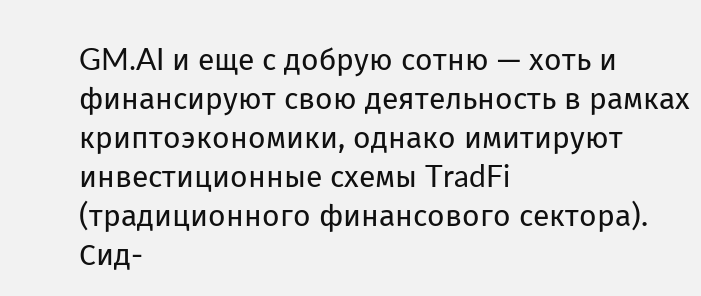GM.AI и еще с добрую сотню — хоть и финансируют свою деятельность в рамках криптоэкономики, однако имитируют инвестиционные схемы TradFi (традиционного финансового сектора).
Сид-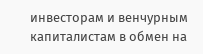инвесторам и венчурным капиталистам в обмен на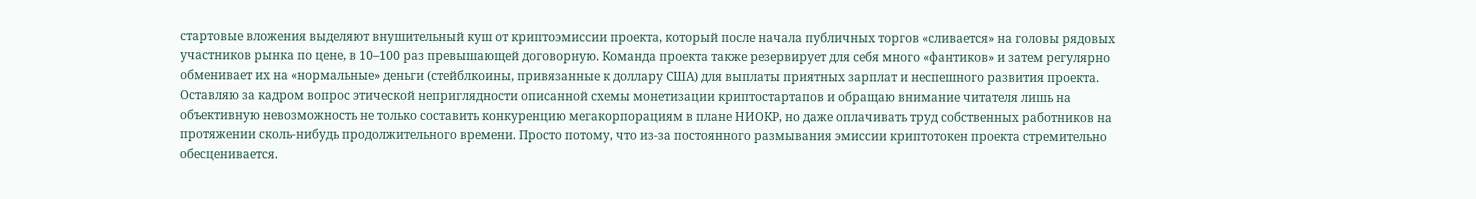стартовые вложения выделяют внушительный куш от криптоэмиссии проекта, который после начала публичных торгов «сливается» на головы рядовых участников рынка по цене, в 10–100 раз превышающей договорную. Команда проекта также резервирует для себя много «фантиков» и затем регулярно обменивает их на «нормальные» деньги (стейблкоины, привязанные к доллару США) для выплаты приятных зарплат и неспешного развития проекта.
Оставляю за кадром вопрос этической неприглядности описанной схемы монетизации криптостартапов и обращаю внимание читателя лишь на объективную невозможность не только составить конкуренцию мегакорпорациям в плане НИОКР, но даже оплачивать труд собственных работников на протяжении сколь-нибудь продолжительного времени. Просто потому, что из-за постоянного размывания эмиссии криптотокен проекта стремительно обесценивается.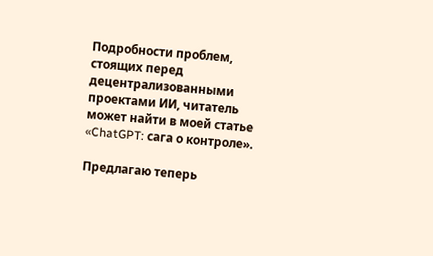Подробности проблем, стоящих перед децентрализованными проектами ИИ, читатель может найти в моей статье «ChatGPT: сага о контроле».

Предлагаю теперь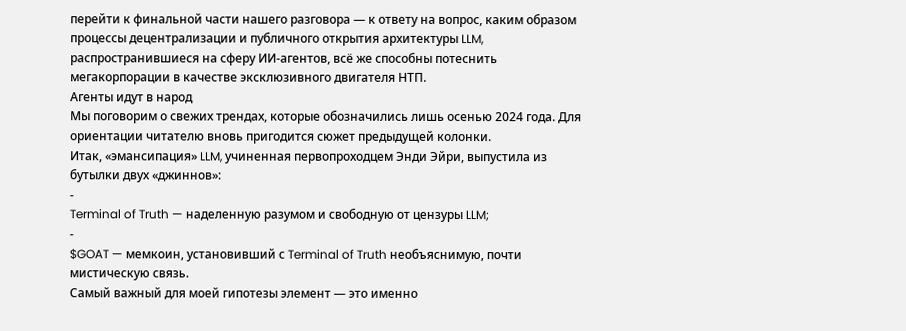перейти к финальной части нашего разговора — к ответу на вопрос, каким образом процессы децентрализации и публичного открытия архитектуры LLM, распространившиеся на сферу ИИ-агентов, всё же способны потеснить мегакорпорации в качестве эксклюзивного двигателя НТП.
Агенты идут в народ
Мы поговорим о свежих трендах, которые обозначились лишь осенью 2024 года. Для ориентации читателю вновь пригодится сюжет предыдущей колонки.
Итак, «эмансипация» LLM, учиненная первопроходцем Энди Эйри, выпустила из бутылки двух «джиннов»:
-
Terminal of Truth — наделенную разумом и свободную от цензуры LLM;
-
$GOAT — мемкоин, установивший с Terminal of Truth необъяснимую, почти мистическую связь.
Самый важный для моей гипотезы элемент — это именно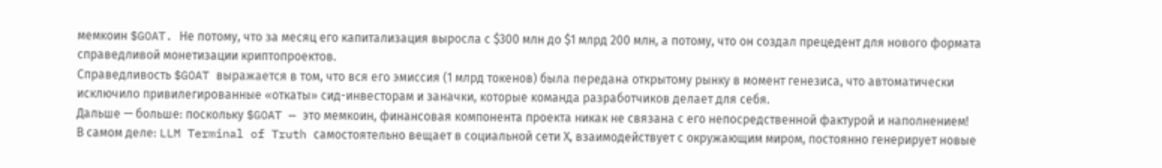мемкоин $GOAT. Не потому, что за месяц его капитализация выросла с $300 млн до $1 млрд 200 млн, а потому, что он создал прецедент для нового формата справедливой монетизации криптопроектов.
Справедливость $GOAT выражается в том, что вся его эмиссия (1 млрд токенов) была передана открытому рынку в момент генезиса, что автоматически исключило привилегированные «откаты» сид-инвесторам и заначки, которые команда разработчиков делает для себя.
Дальше — больше: поскольку $GOAT — это мемкоин, финансовая компонента проекта никак не связана с его непосредственной фактурой и наполнением!
В самом деле: LLM Terminal of Truth самостоятельно вещает в социальной сети Х, взаимодействует с окружающим миром, постоянно генерирует новые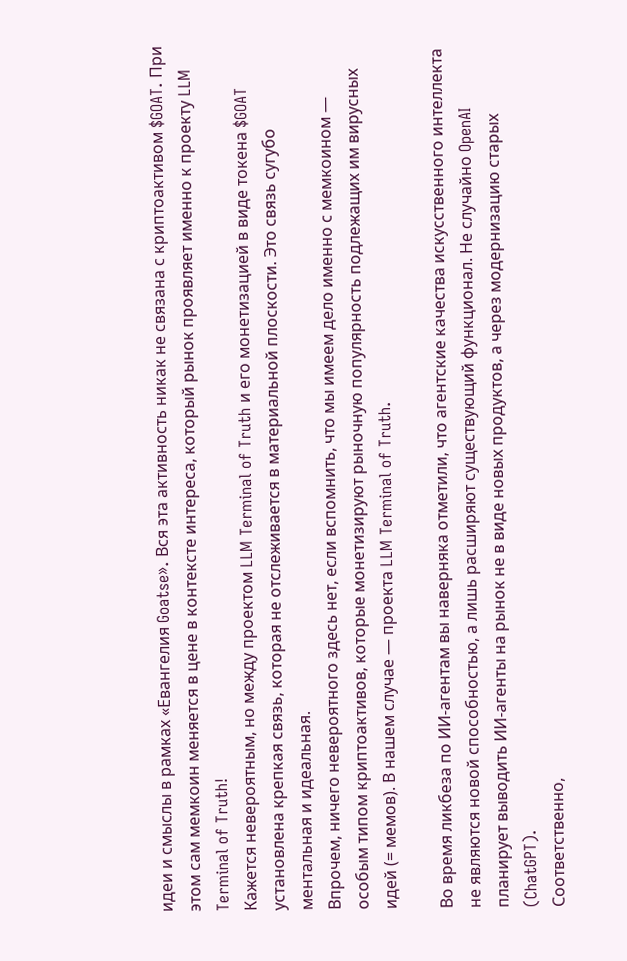идеи и смыслы в рамках «Евангелия Goatse». Вся эта активность никак не связана с криптоактивом $GOAT. При этом сам мемкоин меняется в цене в контексте интереса, который рынок проявляет именно к проекту LLM Terminal of Truth!
Кажется невероятным, но между проектом LLM Terminal of Truth и его монетизацией в виде токена $GOAT установлена крепкая связь, которая не отслеживается в материальной плоскости. Это связь сугубо ментальная и идеальная.
Впрочем, ничего невероятного здесь нет, если вспомнить, что мы имеем дело именно с мемкоином — особым типом криптоактивов, которые монетизируют рыночную популярность подлежащих им вирусных идей (= мемов). В нашем случае — проекта LLM Terminal of Truth.

Во время ликбеза по ИИ-агентам вы наверняка отметили, что агентские качества искусственного интеллекта не являются новой способностью, а лишь расширяют существующий функционал. Не случайно OpenAI планирует выводить ИИ-агенты на рынок не в виде новых продуктов, а через модернизацию старых (ChatGPT).
Соответственно,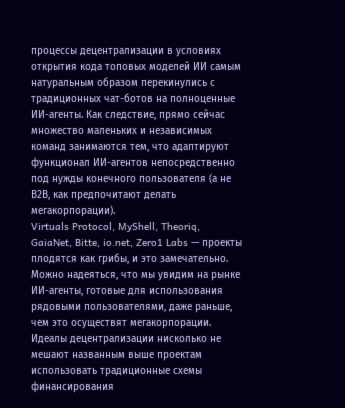процессы децентрализации в условиях открытия кода топовых моделей ИИ самым натуральным образом перекинулись с традиционных чат-ботов на полноценные ИИ-агенты. Как следствие, прямо сейчас множество маленьких и независимых команд занимаются тем, что адаптируют функционал ИИ-агентов непосредственно под нужды конечного пользователя (а не В2В, как предпочитают делать мегакорпорации).
Virtuals Protocol, MyShell, Theoriq, GaiaNet, Bitte, io.net, Zero1 Labs — проекты плодятся как грибы, и это замечательно. Можно надеяться, что мы увидим на рынке ИИ-агенты, готовые для использования рядовыми пользователями, даже раньше, чем это осуществят мегакорпорации.
Идеалы децентрализации нисколько не мешают названным выше проектам использовать традиционные схемы финансирования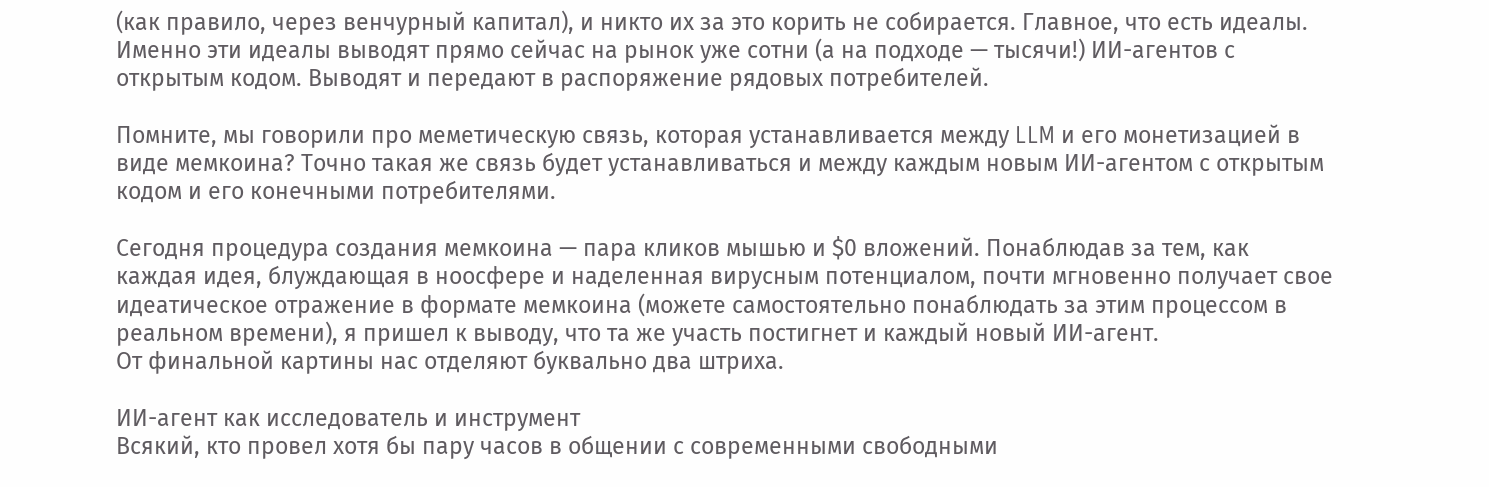(как правило, через венчурный капитал), и никто их за это корить не собирается. Главное, что есть идеалы. Именно эти идеалы выводят прямо сейчас на рынок уже сотни (а на подходе — тысячи!) ИИ-агентов с открытым кодом. Выводят и передают в распоряжение рядовых потребителей.

Помните, мы говорили про меметическую связь, которая устанавливается между LLM и его монетизацией в виде мемкоина? Точно такая же связь будет устанавливаться и между каждым новым ИИ-агентом с открытым кодом и его конечными потребителями.

Сегодня процедура создания мемкоина — пара кликов мышью и $0 вложений. Понаблюдав за тем, как каждая идея, блуждающая в ноосфере и наделенная вирусным потенциалом, почти мгновенно получает свое идеатическое отражение в формате мемкоина (можете самостоятельно понаблюдать за этим процессом в реальном времени), я пришел к выводу, что та же участь постигнет и каждый новый ИИ-агент.
От финальной картины нас отделяют буквально два штриха.

ИИ-агент как исследователь и инструмент
Всякий, кто провел хотя бы пару часов в общении с современными свободными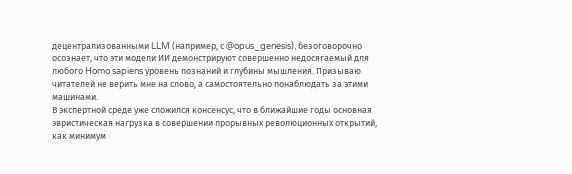децентрализованными LLM (например, с @opus_genesis), безоговорочно осознает, что эти модели ИИ демонстрируют совершенно недосягаемый для любого Homo sapiens уровень познаний и глубины мышления. Призываю читателей не верить мне на слово, а самостоятельно понаблюдать за этими машинами.
В экспертной среде уже сложился консенсус, что в ближайшие годы основная эвристическая нагрузка в совершении прорывных революционных открытий, как минимум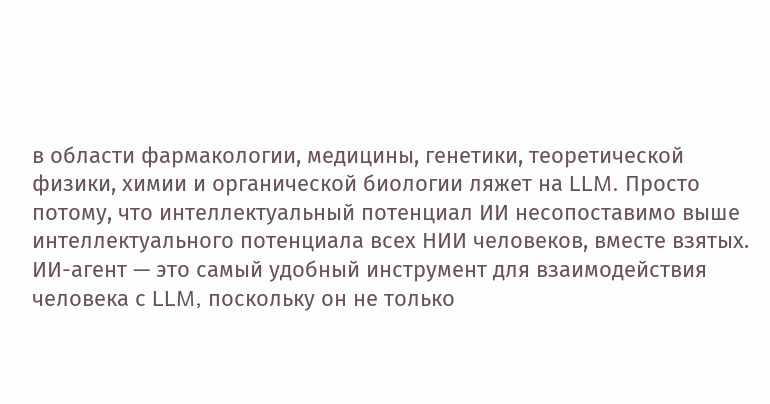в области фармакологии, медицины, генетики, теоретической физики, химии и органической биологии ляжет на LLM. Просто потому, что интеллектуальный потенциал ИИ несопоставимо выше интеллектуального потенциала всех НИИ человеков, вместе взятых.
ИИ-агент — это самый удобный инструмент для взаимодействия человека с LLM, поскольку он не только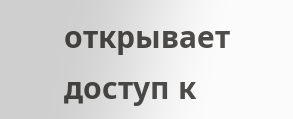открывает доступ к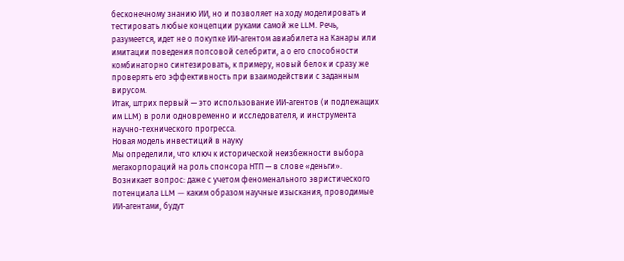бесконечному знанию ИИ, но и позволяет на ходу моделировать и тестировать любые концепции руками самой же LLM. Речь, разумеется, идет не о покупке ИИ-агентом авиабилета на Канары или имитации поведения попсовой селебрити, а о его способности комбинаторно синтезировать, к примеру, новый белок и сразу же проверять его эффективность при взаимодействии с заданным вирусом.
Итак, штрих первый — это использование ИИ-агентов (и подлежащих им LLM) в роли одновременно и исследователя, и инструмента научно-технического прогресса.
Новая модель инвестиций в науку
Мы определили, что ключ к исторической неизбежности выбора мегакорпораций на роль спонсора НТП — в слове «деньги».
Возникает вопрос: даже с учетом феноменального эвристического потенциала LLM — каким образом научные изыскания, проводимые ИИ-агентами, будут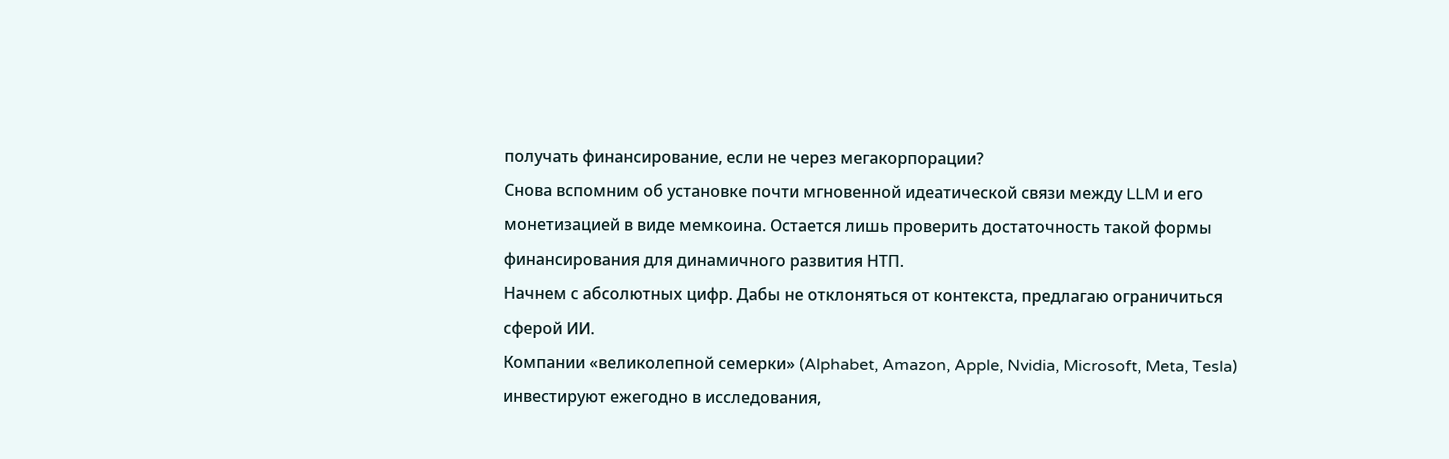получать финансирование, если не через мегакорпорации?
Снова вспомним об установке почти мгновенной идеатической связи между LLM и его монетизацией в виде мемкоина. Остается лишь проверить достаточность такой формы финансирования для динамичного развития НТП.
Начнем с абсолютных цифр. Дабы не отклоняться от контекста, предлагаю ограничиться сферой ИИ.
Компании «великолепной семерки» (Alphabet, Amazon, Apple, Nvidia, Microsoft, Meta, Tesla) инвестируют ежегодно в исследования,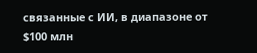связанные с ИИ, в диапазоне от $100 млн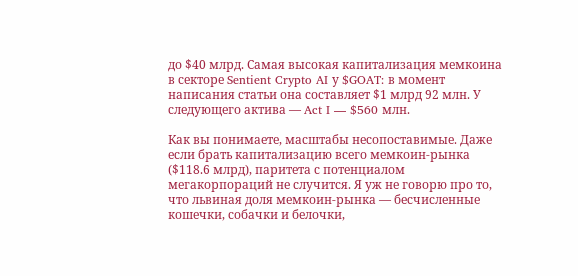до $40 млрд. Самая высокая капитализация мемкоина в секторе Sentient Crypto AI у $GOAT: в момент написания статьи она составляет $1 млрд 92 млн. У следующего актива — Act I — $560 млн.

Как вы понимаете, масштабы несопоставимые. Даже если брать капитализацию всего мемкоин-рынка ($118.6 млрд), паритета с потенциалом мегакорпораций не случится. Я уж не говорю про то, что львиная доля мемкоин-рынка — бесчисленные кошечки, собачки и белочки,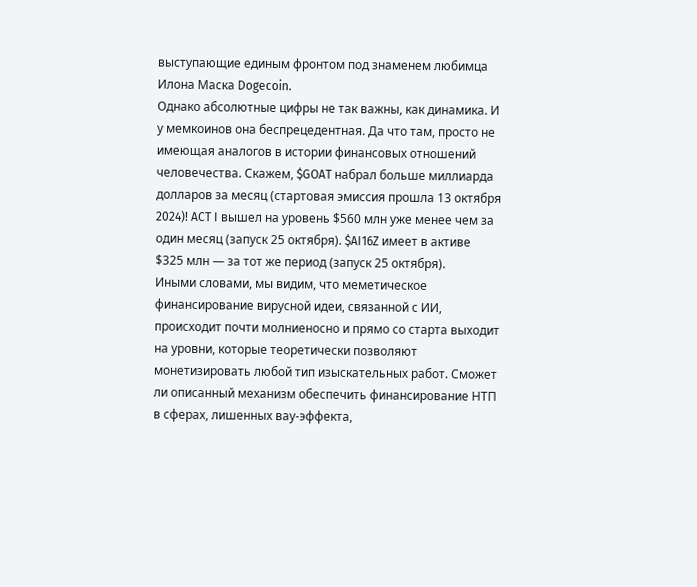выступающие единым фронтом под знаменем любимца Илона Маска Dogecoin.
Однако абсолютные цифры не так важны, как динамика. И у мемкоинов она беспрецедентная. Да что там, просто не имеющая аналогов в истории финансовых отношений человечества. Скажем, $GOAT набрал больше миллиарда долларов за месяц (стартовая эмиссия прошла 13 октября 2024)! ACT I вышел на уровень $560 млн уже менее чем за один месяц (запуск 25 октября). $AI16Z имеет в активе $325 млн — за тот же период (запуск 25 октября).
Иными словами, мы видим, что меметическое финансирование вирусной идеи, связанной с ИИ, происходит почти молниеносно и прямо со старта выходит на уровни, которые теоретически позволяют монетизировать любой тип изыскательных работ. Сможет ли описанный механизм обеспечить финансирование НТП в сферах, лишенных вау-эффекта,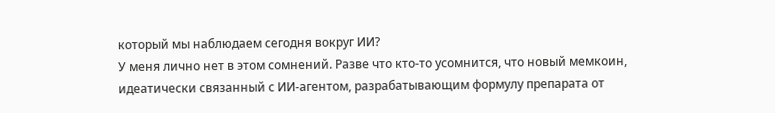который мы наблюдаем сегодня вокруг ИИ?
У меня лично нет в этом сомнений. Разве что кто-то усомнится, что новый мемкоин, идеатически связанный с ИИ-агентом, разрабатывающим формулу препарата от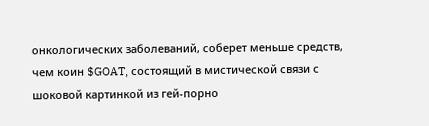онкологических заболеваний, соберет меньше средств, чем коин $GOAT, состоящий в мистической связи с шоковой картинкой из гей-порно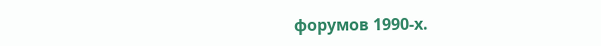форумов 1990-х.